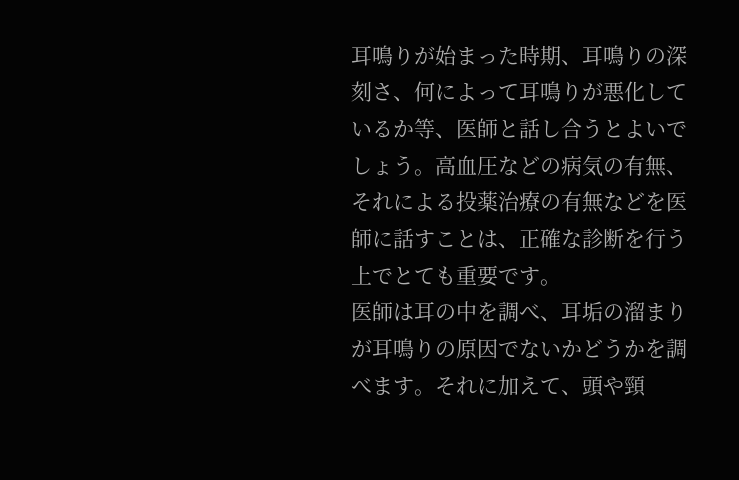耳鳴りが始まった時期、耳鳴りの深刻さ、何によって耳鳴りが悪化しているか等、医師と話し合うとよいでしょう。高血圧などの病気の有無、それによる投薬治療の有無などを医師に話すことは、正確な診断を行う上でとても重要です。
医師は耳の中を調べ、耳垢の溜まりが耳鳴りの原因でないかどうかを調べます。それに加えて、頭や頸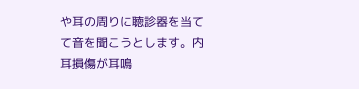や耳の周りに聴診器を当てて音を聞こうとします。内耳損傷が耳鳴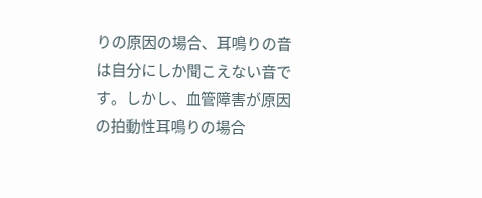りの原因の場合、耳鳴りの音は自分にしか聞こえない音です。しかし、血管障害が原因の拍動性耳鳴りの場合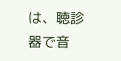は、聴診器で音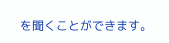を聞くことができます。